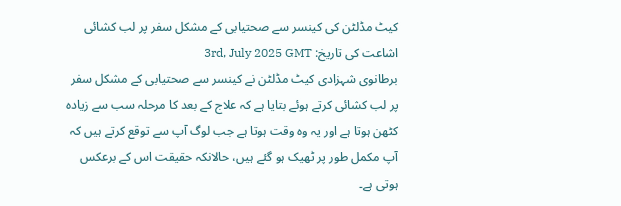کیٹ مڈلٹن کی کینسر سے صحتیابی کے مشکل سفر پر لب کشائی
اشاعت کی تاریخ: 3rd, July 2025 GMT
برطانوی شہزادی کیٹ مڈلٹن نے کینسر سے صحتیابی کے مشکل سفر پر لب کشائی کرتے ہوئے بتایا ہے کہ علاج کے بعد کا مرحلہ سب سے زیادہ کٹھن ہوتا ہے اور یہ وہ وقت ہوتا ہے جب لوگ آپ سے توقع کرتے ہیں کہ آپ مکمل طور پر ٹھیک ہو گئے ہیں، حالانکہ حقیقت اس کے برعکس ہوتی ہے۔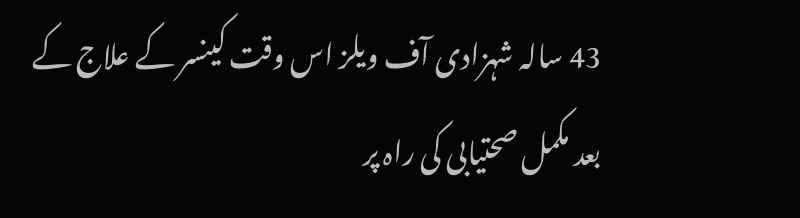43 سالہ شہزادی آف ویلز اس وقت کینسر کے علاج کے بعد مکمل صحتیابی کی راہ پر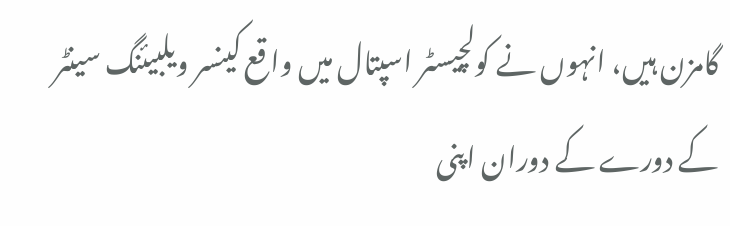گامزن ہیں، انہوں نے کولچیسٹر اسپتال میں واقع کینسر ویلبیئنگ سینٹر کے دورے کے دوران اپنی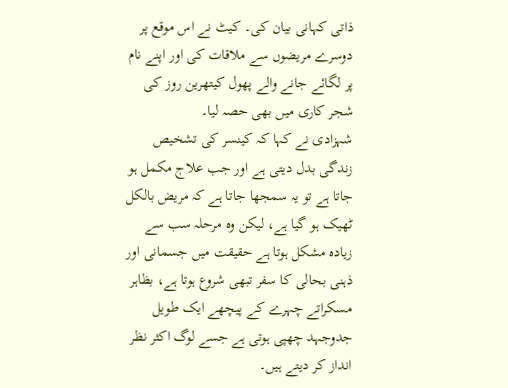ذاتی کہانی بیان کی۔ کیٹ نے اس موقع پر دوسرے مریضوں سے ملاقات کی اور اپنے نام پر لگائے جانے والے پھول کیتھرین روز کی شجر کاری میں بھی حصہ لیا۔
شہزادی نے کہا کہ کینسر کی تشخیص زندگی بدل دیتی ہے اور جب علاج مکمل ہو جاتا ہے تو یہ سمجھا جاتا ہے کہ مریض بالکل ٹھیک ہو گیا ہے، لیکن وہ مرحلہ سب سے زیادہ مشکل ہوتا ہے حقیقت میں جسمانی اور ذہنی بحالی کا سفر تبھی شروع ہوتا ہے، بظاہر مسکراتے چہرے کے پیچھے ایک طویل جدوجہد چھپی ہوتی ہے جسے لوگ اکثر نظر انداز کر دیتے ہیں۔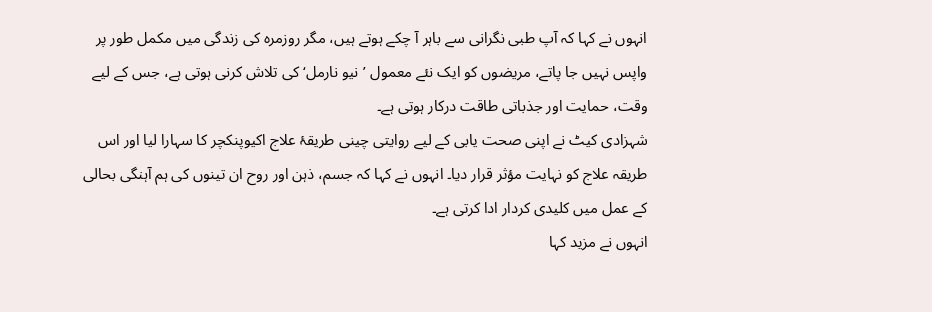انہوں نے کہا کہ آپ طبی نگرانی سے باہر آ چکے ہوتے ہیں، مگر روزمرہ کی زندگی میں مکمل طور پر واپس نہیں جا پاتے، مریضوں کو ایک نئے معمول ’نیو نارمل‘ کی تلاش کرنی ہوتی ہے، جس کے لیے وقت، حمایت اور جذباتی طاقت درکار ہوتی ہے۔
شہزادی کیٹ نے اپنی صحت یابی کے لیے روایتی چینی طریقۂ علاج اکیوپنکچر کا سہارا لیا اور اس طریقہ علاج کو نہایت مؤثر قرار دیا۔ انہوں نے کہا کہ جسم، ذہن اور روح ان تینوں کی ہم آہنگی بحالی کے عمل میں کلیدی کردار ادا کرتی ہے۔
انہوں نے مزید کہا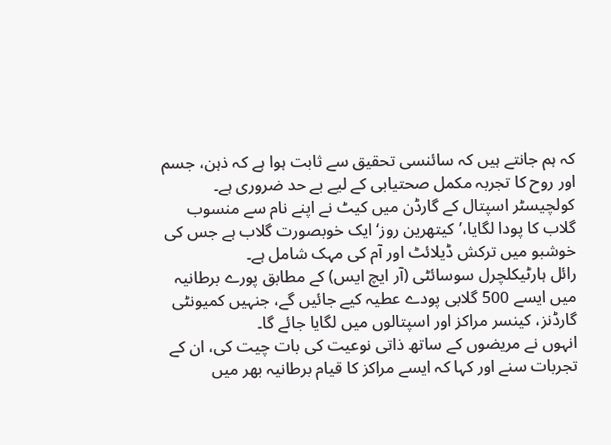کہ ہم جانتے ہیں کہ سائنسی تحقیق سے ثابت ہوا ہے کہ ذہن، جسم اور روح کا تجربہ مکمل صحتیابی کے لیے بے حد ضروری ہے۔
کولچیسٹر اسپتال کے گارڈن میں کیٹ نے اپنے نام سے منسوب گلاب کا پودا لگایا،’کیتھرین روز‘ ایک خوبصورت گلاب ہے جس کی خوشبو میں ترکش ڈیلائٹ اور آم کی مہک شامل ہے۔
رائل ہارٹیکلچرل سوسائٹی (آر ایچ ایس) کے مطابق پورے برطانیہ میں ایسے 500 گلابی پودے عطیہ کیے جائیں گے، جنہیں کمیونٹی گارڈنز، کینسر مراکز اور اسپتالوں میں لگایا جائے گا۔
انہوں نے مریضوں کے ساتھ ذاتی نوعیت کی بات چیت کی، ان کے تجربات سنے اور کہا کہ ایسے مراکز کا قیام برطانیہ بھر میں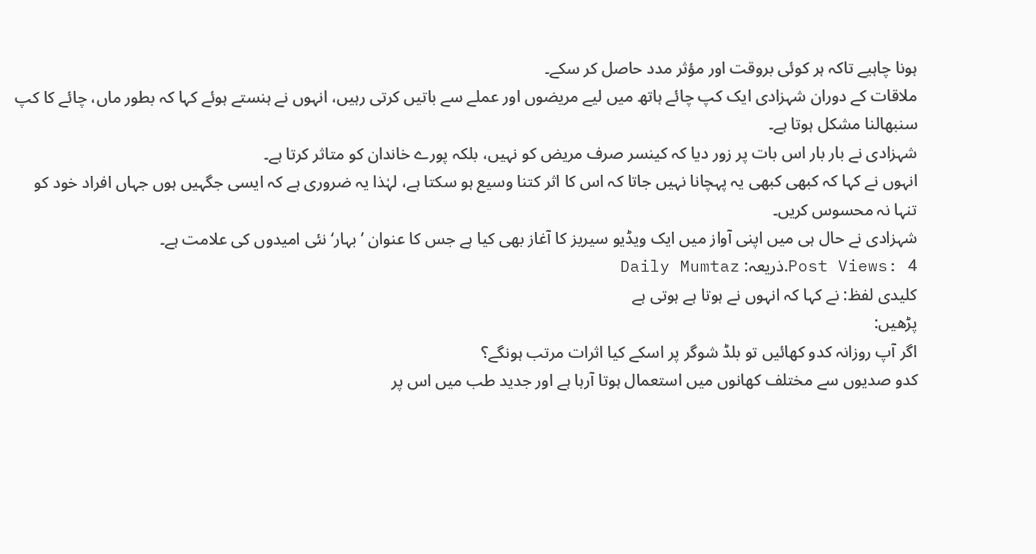ہونا چاہیے تاکہ ہر کوئی بروقت اور مؤثر مدد حاصل کر سکے۔
ملاقات کے دوران شہزادی ایک کپ چائے ہاتھ میں لیے مریضوں اور عملے سے باتیں کرتی رہیں، انہوں نے ہنستے ہوئے کہا کہ بطور ماں، چائے کا کپ سنبھالنا مشکل ہوتا ہے۔
شہزادی نے بار بار اس بات پر زور دیا کہ کینسر صرف مریض کو نہیں، بلکہ پورے خاندان کو متاثر کرتا ہے۔
انہوں نے کہا کہ کبھی کبھی یہ پہچانا نہیں جاتا کہ اس کا اثر کتنا وسیع ہو سکتا ہے، لہٰذا یہ ضروری ہے کہ ایسی جگہیں ہوں جہاں افراد خود کو تنہا نہ محسوس کریں۔
شہزادی نے حال ہی میں اپنی آواز میں ایک ویڈیو سیریز کا آغاز بھی کیا ہے جس کا عنوان ’بہار‘ نئی امیدوں کی علامت ہے۔
Post Views: 4.ذریعہ: Daily Mumtaz
کلیدی لفظ: نے کہا کہ انہوں نے ہوتا ہے ہوتی ہے
پڑھیں:
اگر آپ روزانہ کدو کھائیں تو بلڈ شوگر پر اسکے کیا اثرات مرتب ہونگے؟
کدو صدیوں سے مختلف کھانوں میں استعمال ہوتا آرہا ہے اور جدید طب میں اس پر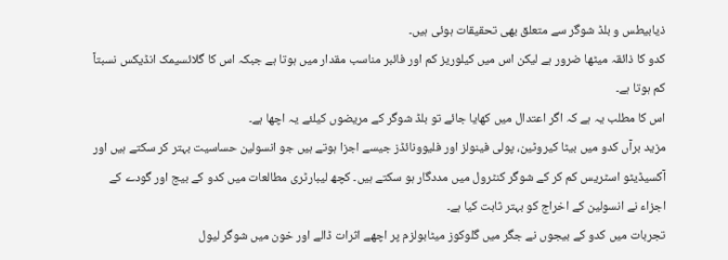ذیابیطس و بلڈ شوگر سے متعلق بھی تحقیقات ہوئی ہیں۔
کدو کا ذائقہ میٹھا ضرور ہے لیکن اس میں کیلوریز کم اور فائبر مناسب مقدار میں ہوتا ہے جبکہ اس کا گلائسیمک انڈیکس نسبتاً کم ہوتا ہے۔
اس کا مطلب یہ ہے کہ اگر اعتدال میں کھایا جائے تو بلڈ شوگر کے مریضوں کیلئے یہ اچھا ہے۔
مزید برآں کدو میں بیٹا کیروٹین، پولی فینولز اور فلیوونائڈز جیسے اجزا ہوتے ہیں جو انسولین حساسیت بہتر کر سکتے ہیں اور آکسیڈیٹو اسٹریس کم کر کے شوگر کنٹرول میں مددگار ہو سکتے ہیں۔ کچھ لیبارٹری مطالعات میں کدو کے بیج اور گودے کے اجزاء نے انسولین کے اخراج کو بہتر ثابت کیا ہے۔
تجربات میں کدو کے بیجوں نے جگر میں گلوکوز میٹابولزم پر اچھے اثرات ڈالے اور خون میں شوگر لیول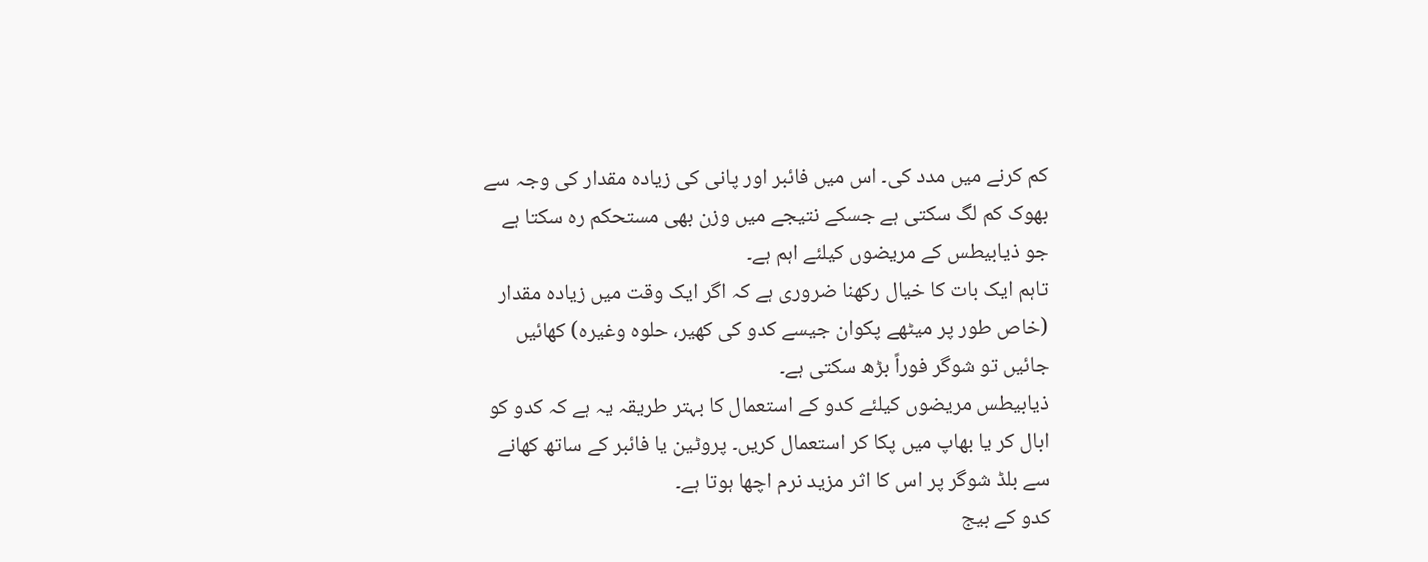کم کرنے میں مدد کی۔ اس میں فائبر اور پانی کی زیادہ مقدار کی وجہ سے بھوک کم لگ سکتی ہے جسکے نتیجے میں وزن بھی مستحکم رہ سکتا ہے جو ذیابیطس کے مریضوں کیلئے اہم ہے۔
تاہم ایک بات کا خیال رکھنا ضروری ہے کہ اگر ایک وقت میں زیادہ مقدار (خاص طور پر میٹھے پکوان جیسے کدو کی کھیر، حلوہ وغیرہ) کھائیں جائیں تو شوگر فوراً بڑھ سکتی ہے۔
ذیابیطس مریضوں کیلئے کدو کے استعمال کا بہتر طریقہ یہ ہے کہ کدو کو ابال کر یا بھاپ میں پکا کر استعمال کریں۔ پروٹین یا فائبر کے ساتھ کھانے سے بلڈ شوگر پر اس کا اثر مزید نرم اچھا ہوتا ہے۔
کدو کے بیج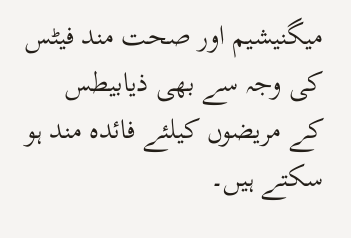میگنیشیم اور صحت مند فیٹس کی وجہ سے بھی ذیابیطس کے مریضوں کیلئے فائدہ مند ہو سکتے ہیں۔